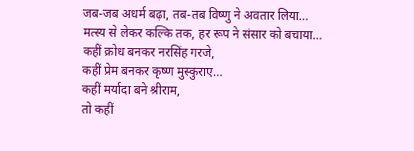जब-जब अधर्म बढ़ा, तब-तब विष्णु ने अवतार लिया…
मत्स्य से लेकर कल्कि तक, हर रूप ने संसार को बचाया…
कहीं क्रोध बनकर नरसिंह गरजे,
कहीं प्रेम बनकर कृष्ण मुस्कुराए…
कहीं मर्यादा बने श्रीराम,
तो कहीं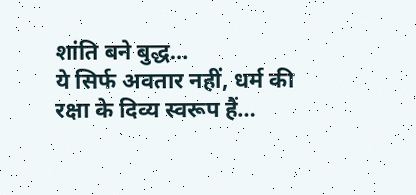शांति बने बुद्ध…
ये सिर्फ अवतार नहीं, धर्म की रक्षा के दिव्य स्वरूप हैं…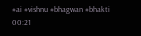#ai #vishnu #bhagwan #bhakti
00:21